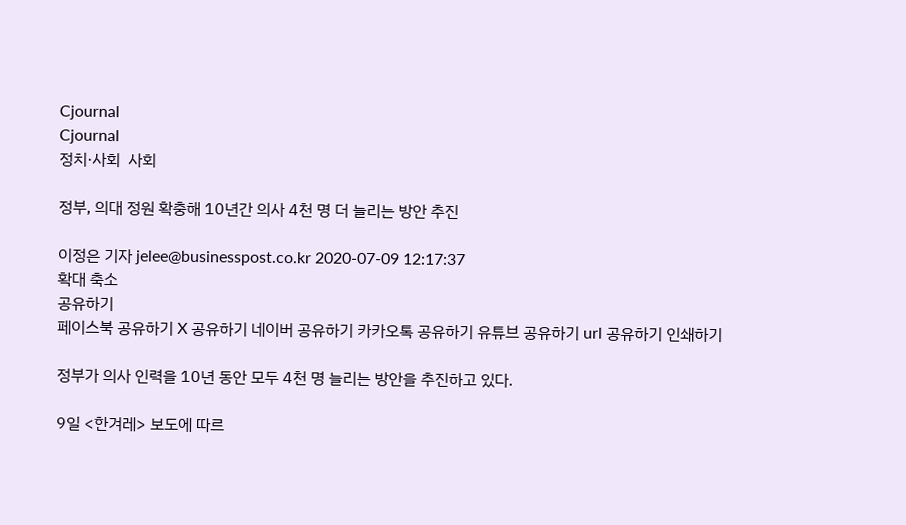Cjournal
Cjournal
정치·사회  사회

정부, 의대 정원 확충해 10년간 의사 4천 명 더 늘리는 방안 추진

이정은 기자 jelee@businesspost.co.kr 2020-07-09 12:17:37
확대 축소
공유하기
페이스북 공유하기 X 공유하기 네이버 공유하기 카카오톡 공유하기 유튜브 공유하기 url 공유하기 인쇄하기

정부가 의사 인력을 10년 동안 모두 4천 명 늘리는 방안을 추진하고 있다.

9일 <한겨레> 보도에 따르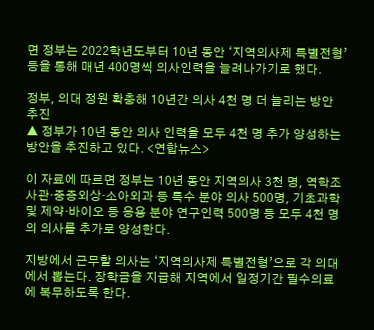면 정부는 2022학년도부터 10년 동안 ‘지역의사제 특별전형’ 등을 통해 매년 400명씩 의사인력을 늘려나가기로 했다.

정부, 의대 정원 확충해 10년간 의사 4천 명 더 늘리는 방안 추진
▲ 정부가 10년 동안 의사 인력을 모두 4천 명 추가 양성하는 방안을 추진하고 있다. <연합뉴스>

이 자료에 따르면 정부는 10년 동안 지역의사 3천 명, 역학조사관·중증외상·소아외과 등 특수 분야 의사 500명, 기초과학 및 제약·바이오 등 응용 분야 연구인력 500명 등 모두 4천 명의 의사를 추가로 양성한다.

지방에서 근무할 의사는 ‘지역의사제 특별전형’으로 각 의대에서 뽑는다. 장학금을 지급해 지역에서 일정기간 필수의료에 복무하도록 한다.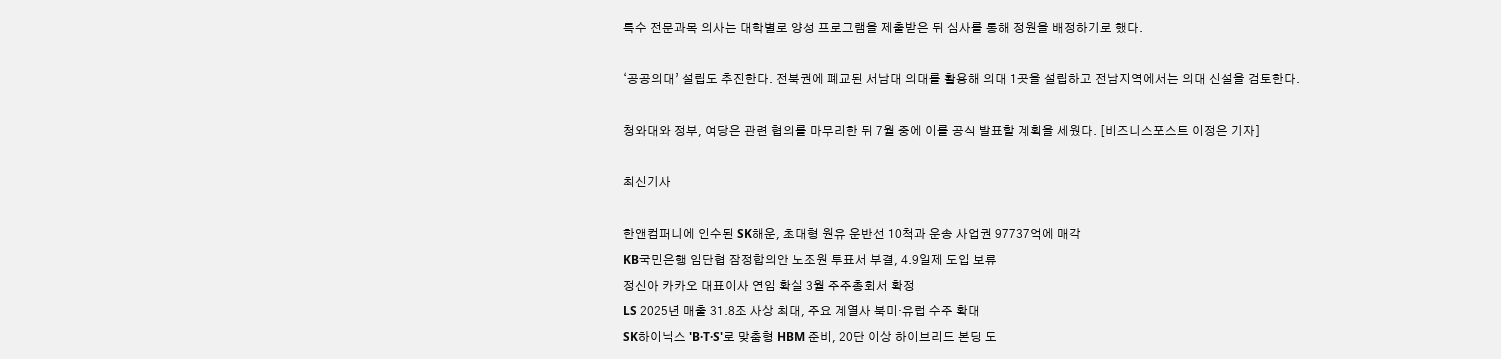특수 전문과목 의사는 대학별로 양성 프로그램을 제출받은 뒤 심사를 통해 정원을 배정하기로 했다.

‘공공의대’ 설립도 추진한다. 전북권에 폐교된 서남대 의대를 활용해 의대 1곳을 설립하고 전남지역에서는 의대 신설을 검토한다.

청와대와 정부, 여당은 관련 협의를 마무리한 뒤 7월 중에 이를 공식 발표할 계획을 세웠다. [비즈니스포스트 이정은 기자]

최신기사

한앤컴퍼니에 인수된 SK해운, 초대형 원유 운반선 10척과 운송 사업권 97737억에 매각
KB국민은행 임단협 잠정합의안 노조원 투표서 부결, 4.9일제 도입 보류
정신아 카카오 대표이사 연임 확실 3월 주주총회서 확정
LS 2025년 매출 31.8조 사상 최대, 주요 계열사 북미·유럽 수주 확대
SK하이닉스 'B·T·S'로 맞춤형 HBM 준비, 20단 이상 하이브리드 본딩 도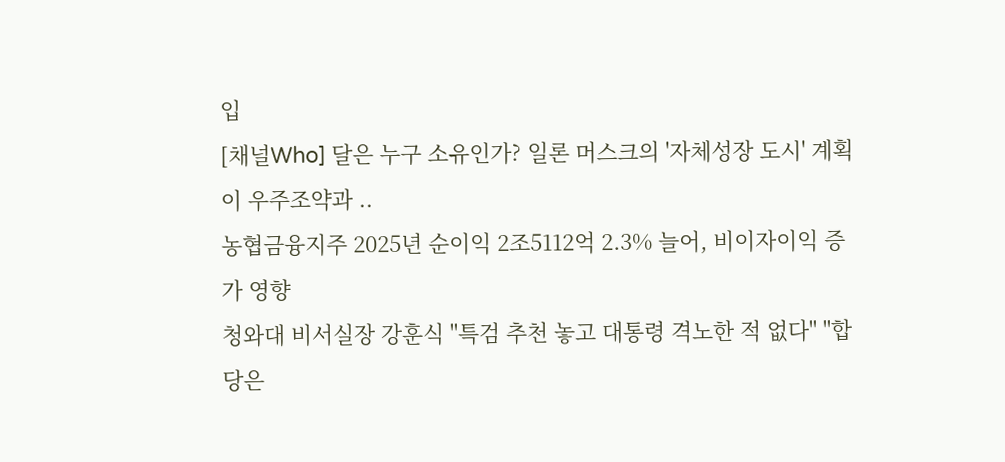입
[채널Who] 달은 누구 소유인가? 일론 머스크의 '자체성장 도시' 계획이 우주조약과 ..
농협금융지주 2025년 순이익 2조5112억 2.3% 늘어, 비이자이익 증가 영향
청와대 비서실장 강훈식 "특검 추천 놓고 대통령 격노한 적 없다" "합당은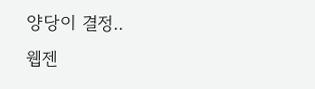양당이 결정..
웹젠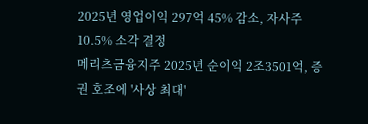2025년 영업이익 297억 45% 감소, 자사주 10.5% 소각 결정
메리츠금융지주 2025년 순이익 2조3501억, 증권 호조에 '사상 최대'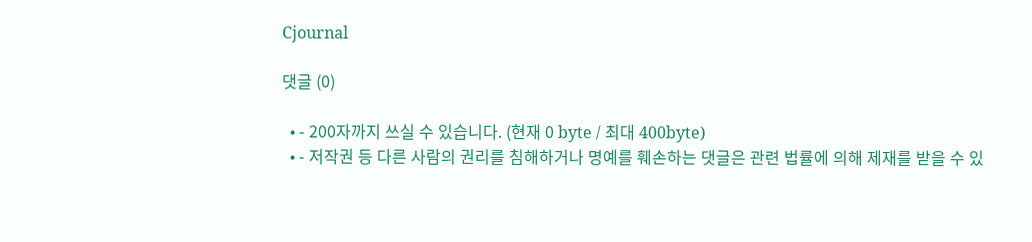Cjournal

댓글 (0)

  • - 200자까지 쓰실 수 있습니다. (현재 0 byte / 최대 400byte)
  • - 저작권 등 다른 사람의 권리를 침해하거나 명예를 훼손하는 댓글은 관련 법률에 의해 제재를 받을 수 있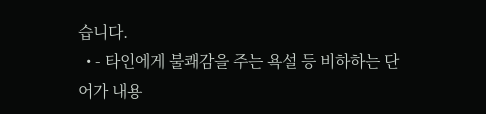습니다.
  • - 타인에게 불쾌감을 주는 욕설 등 비하하는 단어가 내용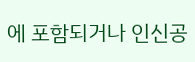에 포함되거나 인신공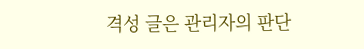격성 글은 관리자의 판단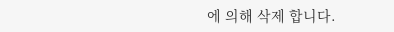에 의해 삭제 합니다.